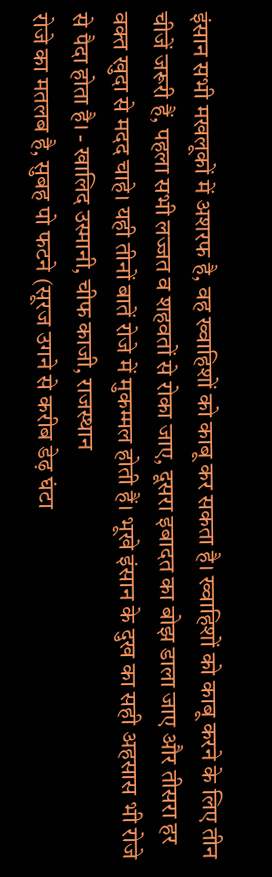इंसान सभी मखलूकों में अशरफ है, वह ख्वाहिशों को काबू कर सकता है। ख्वाहिशों को काबू करने के लिए तीन चीजें जरूरी हैं, पहला सभी लज्जत व शहवतों से रोका जाए, दूसरा इबादत का बोझ डाला जाए और तीसरा हर वक्त खुदा से मदद चाहे। यही तीनों बातें रोजे में मुकम्मल होती हैं। भूखे इंसान के दुख का सही अहसास भी रोजे से पैदा होता है। - खालिद उस्मानी, चीफ काजी, राजस्थान
रोजे का मतलब है, सुबह पो फटने (सूरज उगने से करीब डेढ़ घंटा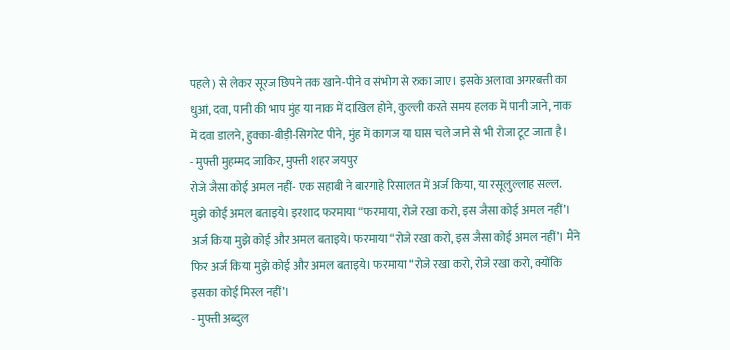पहले) से लेकर सूरज छिपने तक खाने-पीने व संभोग से रुका जाए। इसके अलावा अगरबत्ती का धुआं, दवा, पानी की भाप मुंह या नाक में दाखिल होने, कुल्ली करते समय हलक में पानी जाने, नाक में दवा डालने, हुक्का-बीड़ी-सिगरेट पीने, मुंह में कागज या घास चले जाने से भी रोजा टूट जाता है।
- मुफ्ती मुहम्मद जाकिर, मुफ्ती शहर जयपुर
रोजे जैसा कोई अमल नहीं- एक सहाबी ने बारगाहे रिसालत में अर्ज किया, या रसूलुल्लाह सल्ल. मुझे कोई अमल बताइये। इरशाद फरमाया “फरमाया, रोजे रखा करो, इस जैसा कोई अमल नहीं’। अर्ज किया मुझे कोई और अमल बताइये। फरमाया “रोजे रखा करो, इस जैसा कोई अमल नहीं’। मैंने फिर अर्ज किया मुझे कोई और अमल बताइये। फरमाया “रोजे रखा करो, रोजे रखा करो, क्योंकि इसका कोई मिस्ल नहीं’।
- मुफ्ती अब्दुल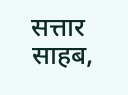सत्तार साहब,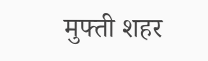मुफ्ती शहर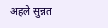अहले सुन्नत